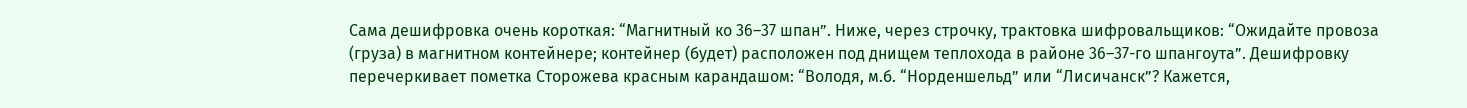Сама дешифровка очень короткая: “Магнитный ко 36–37 шпан”. Ниже, через строчку, трактовка шифровальщиков: “Ожидайте провоза (груза) в магнитном контейнере; контейнер (будет) расположен под днищем теплохода в районе 36–37-го шпангоута”. Дешифровку перечеркивает пометка Сторожева красным карандашом: “Володя, м.б. “Норденшельд” или “Лисичанск”? Кажется,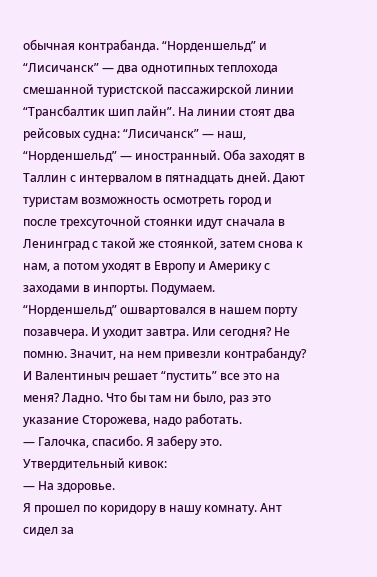обычная контрабанда. “Норденшельд” и “Лисичанск” — два однотипных теплохода смешанной туристской пассажирской линии “Трансбалтик шип лайн”. На линии стоят два рейсовых судна: “Лисичанск” — наш, “Норденшельд” — иностранный. Оба заходят в Таллин с интервалом в пятнадцать дней. Дают туристам возможность осмотреть город и после трехсуточной стоянки идут сначала в Ленинград с такой же стоянкой, затем снова к нам, а потом уходят в Европу и Америку с заходами в инпорты. Подумаем. “Норденшельд” ошвартовался в нашем порту позавчера. И уходит завтра. Или сегодня? Не помню. Значит, на нем привезли контрабанду? И Валентиныч решает “пустить” все это на меня? Ладно. Что бы там ни было, раз это указание Сторожева, надо работать.
— Галочка, спасибо. Я заберу это.
Утвердительный кивок:
— На здоровье.
Я прошел по коридору в нашу комнату. Ант сидел за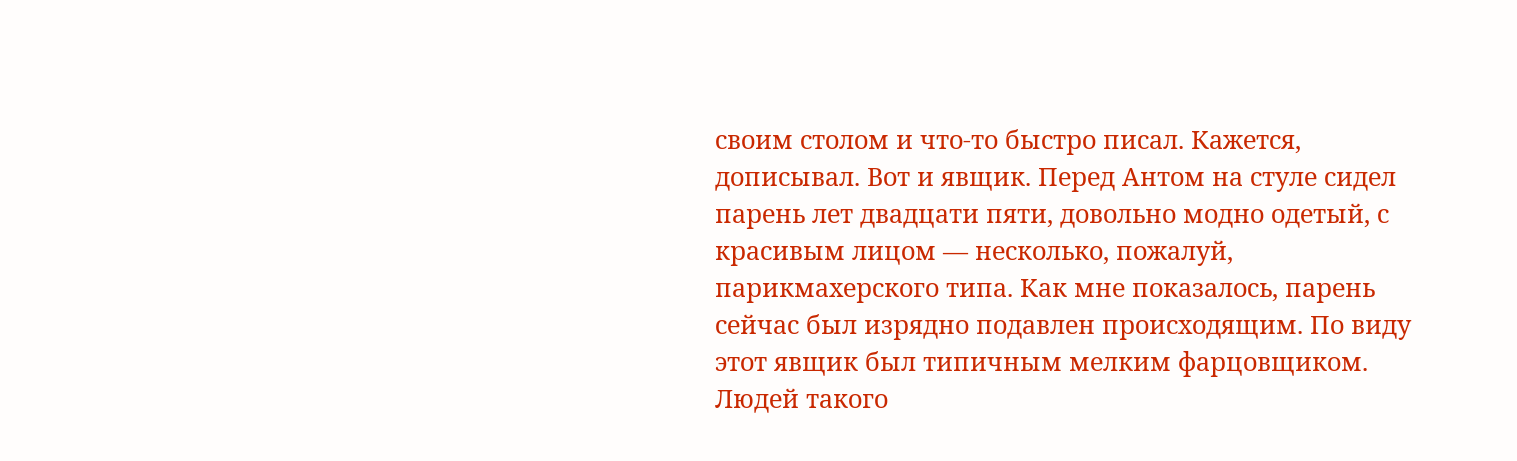своим столом и что-то быстро писал. Кажется, дописывал. Вот и явщик. Перед Антом на стуле сидел парень лет двадцати пяти, довольно модно одетый, с красивым лицом — несколько, пожалуй, парикмахерского типа. Как мне показалось, парень сейчас был изрядно подавлен происходящим. По виду этот явщик был типичным мелким фарцовщиком. Людей такого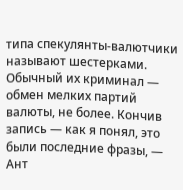типа спекулянты-валютчики называют шестерками. Обычный их криминал — обмен мелких партий валюты, не более. Кончив запись — как я понял, это были последние фразы, — Ант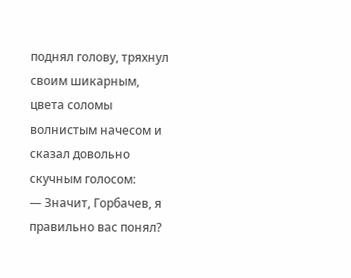поднял голову, тряхнул своим шикарным, цвета соломы волнистым начесом и сказал довольно скучным голосом:
— Значит, Горбачев, я правильно вас понял?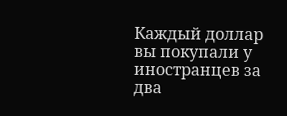Каждый доллар вы покупали у иностранцев за два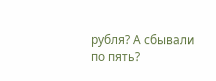рубля? А сбывали по пять?